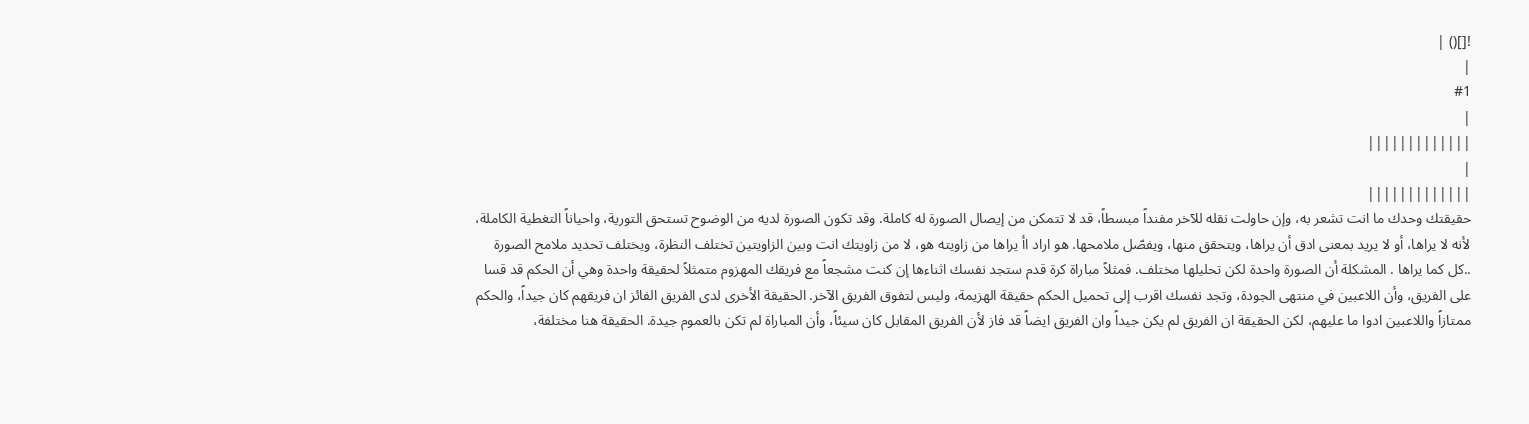![]() |
|
#1
|
|||||||||||||
|
|||||||||||||
حقيقتك وحدك ما انت تشعر به، وإن حاولت نقله للآخر مفنداً مبسطاً، قد لا تتمكن من إيصال الصورة له كاملة. وقد تكون الصورة لديه من الوضوح تستحق التورية، واحياناً التغطية الكاملة، لأنه لا يراها، أو لا يريد بمعنى ادق أن يراها، ويتحقق منها، ويفصّل ملامحها. هو اراد اأ يراها من زاويته هو، لا من زاويتك انت وبين الزاويتين تختلف النظرة، ويختلف تحديد ملامح الصورة ..كل كما يراها . المشكلة أن الصورة واحدة لكن تحليلها مختلف. فمثلاً مباراة كرة قدم ستجد نفسك اثناءها إن كنت مشجعاً مع فريقك المهزوم متمثلاً لحقيقة واحدة وهي أن الحكم قد قسا على الفريق، وأن اللاعبين في منتهى الجودة، وتجد نفسك اقرب إلى تحميل الحكم حقيقة الهزيمة، وليس لتفوق الفريق الآخر. الحقيقة الأخرى لدى الفريق الفائز ان فريقهم كان جيداً، والحكم ممتازاً واللاعبين ادوا ما عليهم، لكن الحقيقة ان الفريق لم يكن جيداً وان الفريق ايضاً قد فاز لأن الفريق المقابل كان سيئاً، وأن المباراة لم تكن بالعموم جيدة. الحقيقة هنا مختلفة،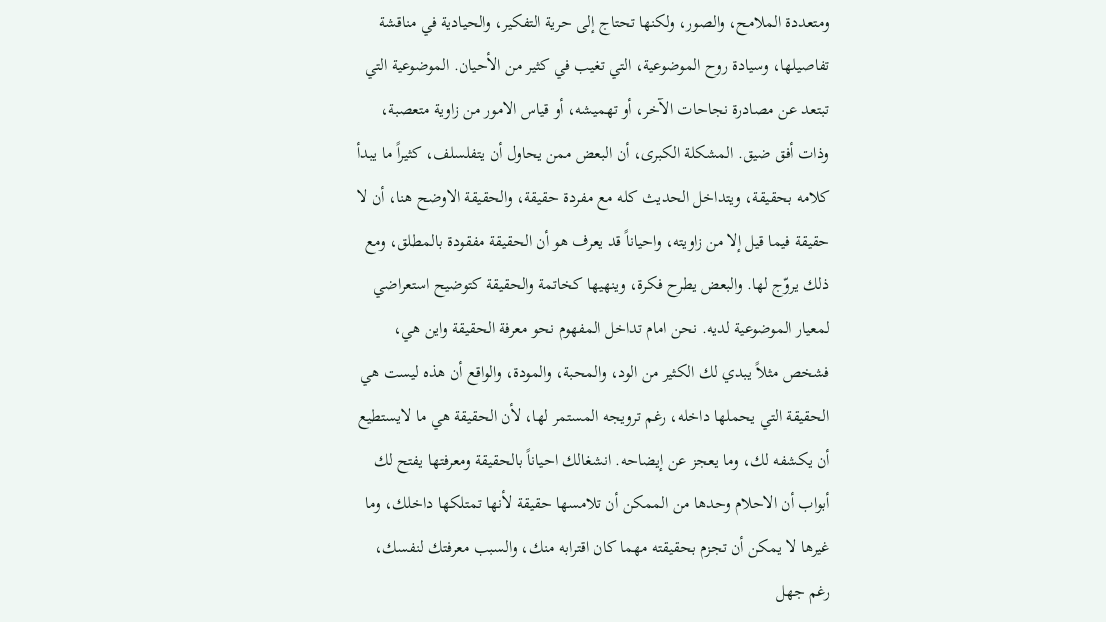ومتعددة الملامح، والصور، ولكنها تحتاج إلى حرية التفكير، والحيادية في مناقشة تفاصيلها، وسيادة روح الموضوعية، التي تغيب في كثير من الأحيان. الموضوعية التي تبتعد عن مصادرة نجاحات الآخر، أو تهميشه، أو قياس الامور من زاوية متعصبة، وذات أفق ضيق. المشكلة الكبرى، أن البعض ممن يحاول أن يتفلسلف، كثيراً ما يبدأ كلامه بحقيقة، ويتداخل الحديث كله مع مفردة حقيقة، والحقيقة الاوضح هنا، أن لا حقيقة فيما قيل إلا من زاويته، واحياناً قد يعرف هو أن الحقيقة مفقودة بالمطلق، ومع ذلك يروّج لها. والبعض يطرح فكرة، وينهيها كخاتمة والحقيقة كتوضيح استعراضي لمعيار الموضوعية لديه. نحن امام تداخل المفهوم نحو معرفة الحقيقة واين هي، فشخص مثلاً يبدي لك الكثير من الود، والمحبة، والمودة، والواقع أن هذه ليست هي الحقيقة التي يحملها داخله، رغم ترويجه المستمر لها، لأن الحقيقة هي ما لايستطيع أن يكشفه لك، وما يعجز عن إيضاحه. انشغالك احياناً بالحقيقة ومعرفتها يفتح لك أبواب أن الاحلام وحدها من الممكن أن تلامسها حقيقة لأنها تمتلكها داخلك، وما غيرها لا يمكن أن تجزم بحقيقته مهما كان اقترابه منك، والسبب معرفتك لنفسك، رغم جهل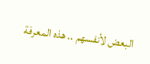البعض لأنفسهم .. هذه المعرفة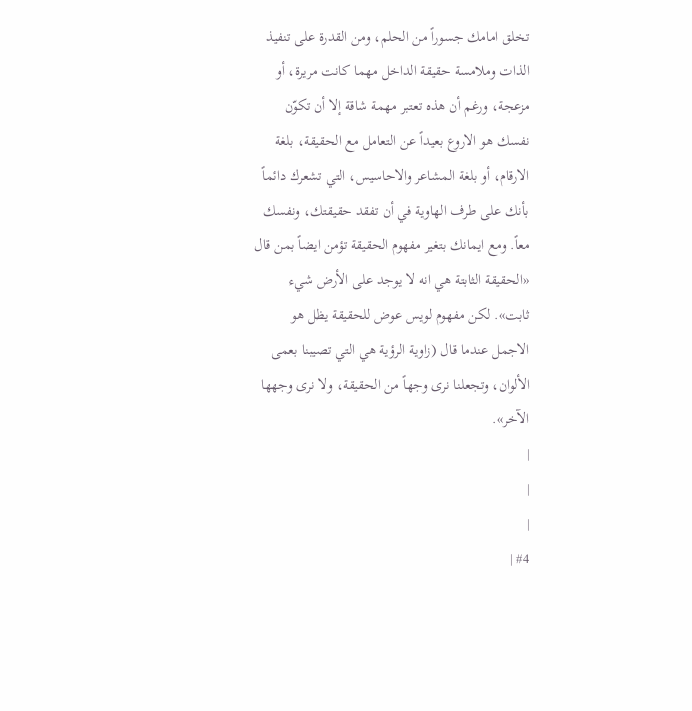تخلق امامك جسوراً من الحلم، ومن القدرة على تنفيذ الذات وملامسة حقيقة الداخل مهما كانت مريرة، أو مزعجة، ورغم أن هذه تعتبر مهمة شاقة إلا أن تكوّن نفسك هو الاروع بعيداً عن التعامل مع الحقيقة، بلغة الارقام، أو بلغة المشاعر والاحاسيس، التي تشعرك دائماً بأنك على طرف الهاوية في أن تفقد حقيقتك، ونفسك معاً. ومع ايمانك بتغير مفهوم الحقيقة تؤمن ايضاً بمن قال «الحقيقة الثابتة هي انه لا يوجد على الأرض شيء ثابت». لكن مفهوم لويس عوض للحقيقة يظل هو الاجمل عندما قال (زاوية الرؤية هي التي تصيبنا بعمى الألوان، وتجعلنا نرى وجهاً من الحقيقة، ولا نرى وجهها الآخر».
|
|
|
#4 |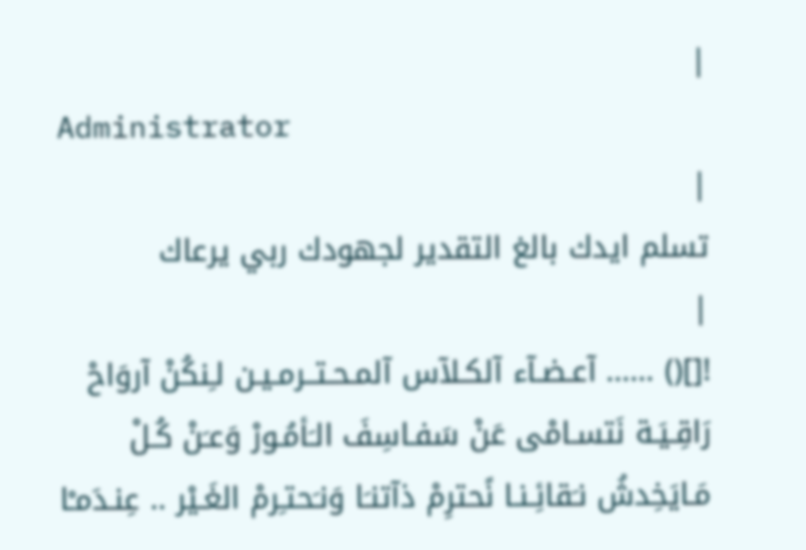|
Administrator
|
تسلم ايدك بالغ التقدير لجهودك ربي يرعاك
|
![]() ...... آعـضـآء آلكـلآس آلمـحـتــرمـيـن لـِنكُنْ آروَاحْ رَاقِـيَـة نَتسـامْى عَنْ سَفـاسِفَ الـَأمُـورْ وَعـَنْ كُـلْ مَـايَخِدشُ نـَقائِـنـا نًحترِمْ ذآتنـَا وَنـَحتـِرمْ الغَـيْر .. عِنـدَمـْا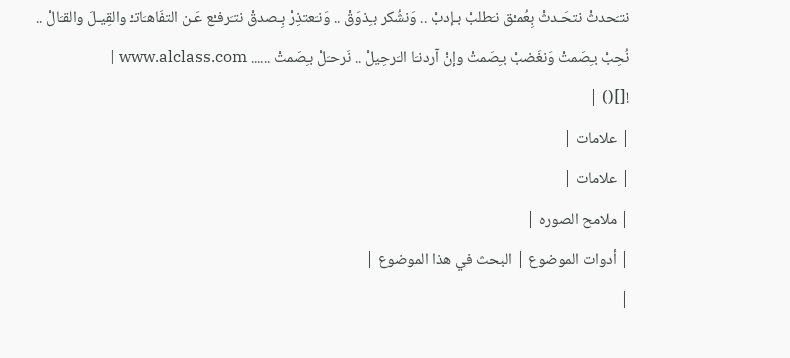نتـَحدثْ نتحَـدثْ بِعُمـْق نـَطلبْ بـإدبْ .. وَنشُكر بـِذوَقْ .. وَنـَعتذِرْ بِـصدقْ نتـَرفـْع عَـن التفَاهـَاتـْ والقِيـلَ والقـَالْ .. نُحِبْ بـِصَمتْ وَنغَضبْ بـِصَمتْ وإنْ آردنـَا الـَرحِيلْ .. نَرحـَلْ بـِصَمتْ ...... www.alclass.com |
![]() |
| علامات |
| علامات |
| ملامح الصوره |
| أدوات الموضوع | البحث في هذا الموضوع |
|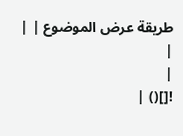طريقة عرض الموضوع | |
|
|
![]() |